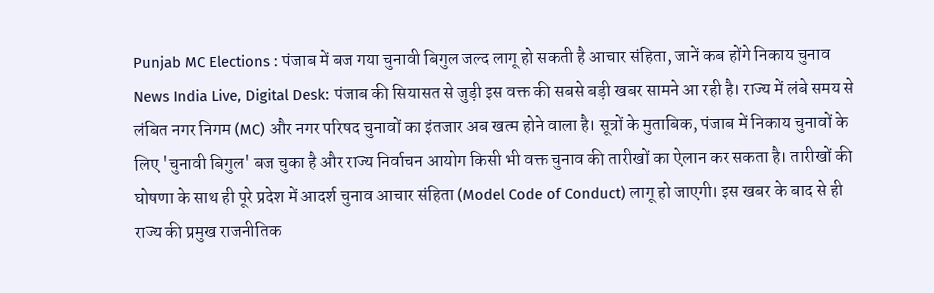Punjab MC Elections : पंजाब में बज गया चुनावी बिगुल जल्द लागू हो सकती है आचार संहिता, जानें कब होंगे निकाय चुनाव
News India Live, Digital Desk: पंजाब की सियासत से जुड़ी इस वक्त की सबसे बड़ी खबर सामने आ रही है। राज्य में लंबे समय से लंबित नगर निगम (MC) और नगर परिषद चुनावों का इंतजार अब खत्म होने वाला है। सूत्रों के मुताबिक, पंजाब में निकाय चुनावों के लिए 'चुनावी बिगुल' बज चुका है और राज्य निर्वाचन आयोग किसी भी वक्त चुनाव की तारीखों का ऐलान कर सकता है। तारीखों की घोषणा के साथ ही पूरे प्रदेश में आदर्श चुनाव आचार संहिता (Model Code of Conduct) लागू हो जाएगी। इस खबर के बाद से ही राज्य की प्रमुख राजनीतिक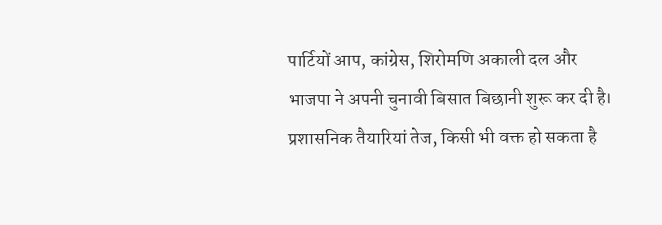पार्टियों आप, कांग्रेस, शिरोमणि अकाली दल और भाजपा ने अपनी चुनावी बिसात बिछानी शुरू कर दी है।
प्रशासनिक तैयारियां तेज, किसी भी वक्त हो सकता है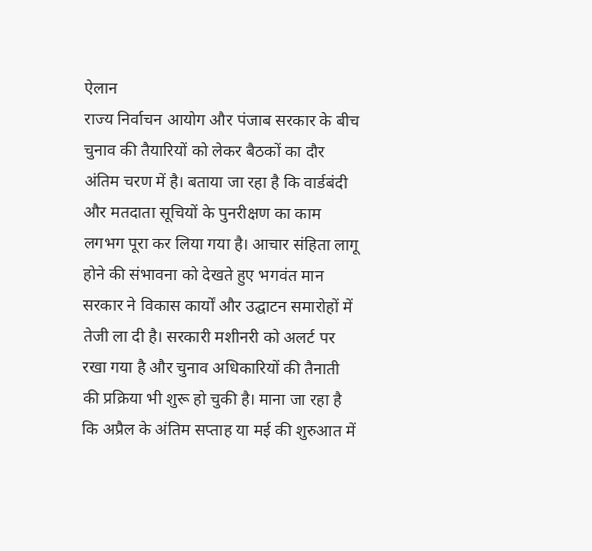ऐलान
राज्य निर्वाचन आयोग और पंजाब सरकार के बीच चुनाव की तैयारियों को लेकर बैठकों का दौर अंतिम चरण में है। बताया जा रहा है कि वार्डबंदी और मतदाता सूचियों के पुनरीक्षण का काम लगभग पूरा कर लिया गया है। आचार संहिता लागू होने की संभावना को देखते हुए भगवंत मान सरकार ने विकास कार्यों और उद्घाटन समारोहों में तेजी ला दी है। सरकारी मशीनरी को अलर्ट पर रखा गया है और चुनाव अधिकारियों की तैनाती की प्रक्रिया भी शुरू हो चुकी है। माना जा रहा है कि अप्रैल के अंतिम सप्ताह या मई की शुरुआत में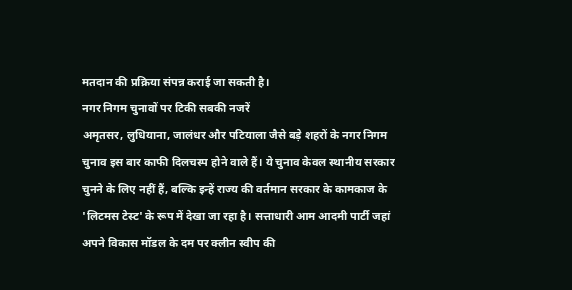मतदान की प्रक्रिया संपन्न कराई जा सकती है।
नगर निगम चुनावों पर टिकी सबकी नजरें
अमृतसर, लुधियाना, जालंधर और पटियाला जैसे बड़े शहरों के नगर निगम चुनाव इस बार काफी दिलचस्प होने वाले हैं। ये चुनाव केवल स्थानीय सरकार चुनने के लिए नहीं हैं, बल्कि इन्हें राज्य की वर्तमान सरकार के कामकाज के 'लिटमस टेस्ट' के रूप में देखा जा रहा है। सत्ताधारी आम आदमी पार्टी जहां अपने विकास मॉडल के दम पर क्लीन स्वीप की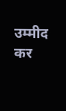उम्मीद कर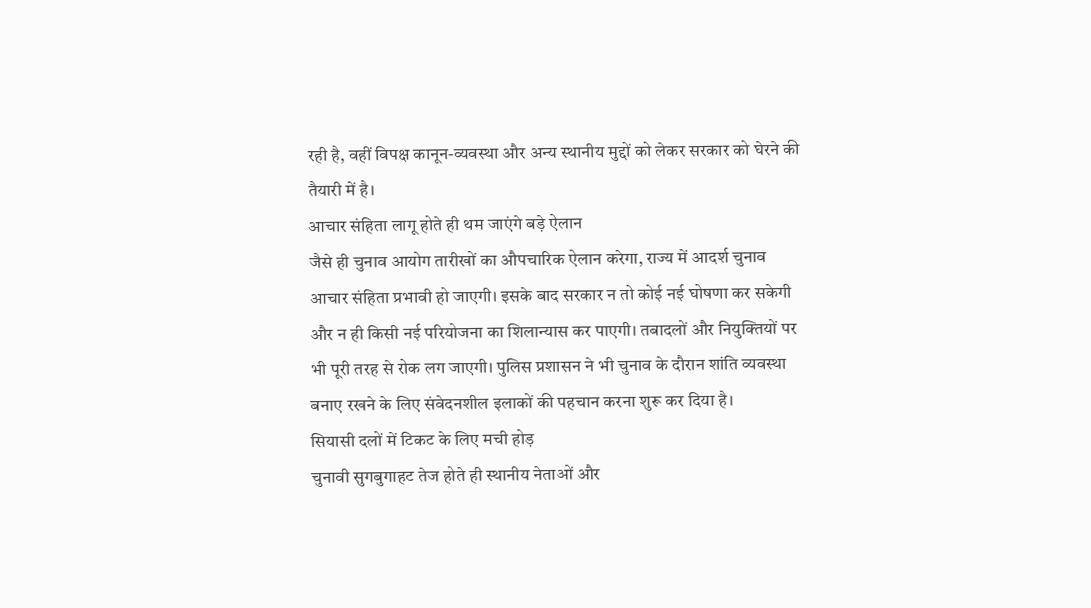रही है, वहीं विपक्ष कानून-व्यवस्था और अन्य स्थानीय मुद्दों को लेकर सरकार को घेरने की तैयारी में है।
आचार संहिता लागू होते ही थम जाएंगे बड़े ऐलान
जैसे ही चुनाव आयोग तारीखों का औपचारिक ऐलान करेगा, राज्य में आदर्श चुनाव आचार संहिता प्रभावी हो जाएगी। इसके बाद सरकार न तो कोई नई घोषणा कर सकेगी और न ही किसी नई परियोजना का शिलान्यास कर पाएगी। तबादलों और नियुक्तियों पर भी पूरी तरह से रोक लग जाएगी। पुलिस प्रशासन ने भी चुनाव के दौरान शांति व्यवस्था बनाए रखने के लिए संवेदनशील इलाकों की पहचान करना शुरू कर दिया है।
सियासी दलों में टिकट के लिए मची होड़
चुनावी सुगबुगाहट तेज होते ही स्थानीय नेताओं और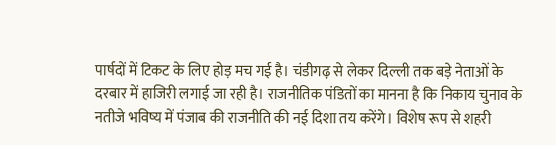पार्षदों में टिकट के लिए होड़ मच गई है। चंडीगढ़ से लेकर दिल्ली तक बड़े नेताओं के दरबार में हाजिरी लगाई जा रही है। राजनीतिक पंडितों का मानना है कि निकाय चुनाव के नतीजे भविष्य में पंजाब की राजनीति की नई दिशा तय करेंगे। विशेष रूप से शहरी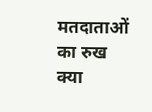मतदाताओं का रुख क्या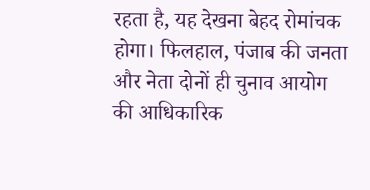रहता है, यह देखना बेहद रोमांचक होगा। फिलहाल, पंजाब की जनता और नेता दोनों ही चुनाव आयोग की आधिकारिक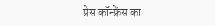प्रेस कॉन्फ्रेंस का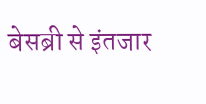बेसब्री से इंतजार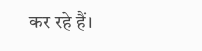कर रहे हैं।